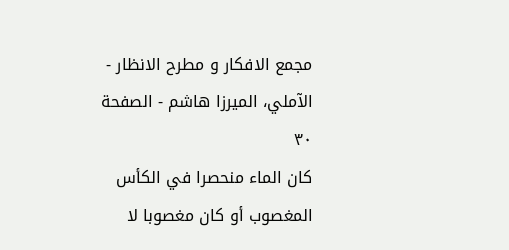مجمع الافكار و مطرح الانظار - الآملي، الميرزا هاشم - الصفحة ٣٠
كان الماء منحصرا في الكأس المغصوب أو كان مغصوبا لا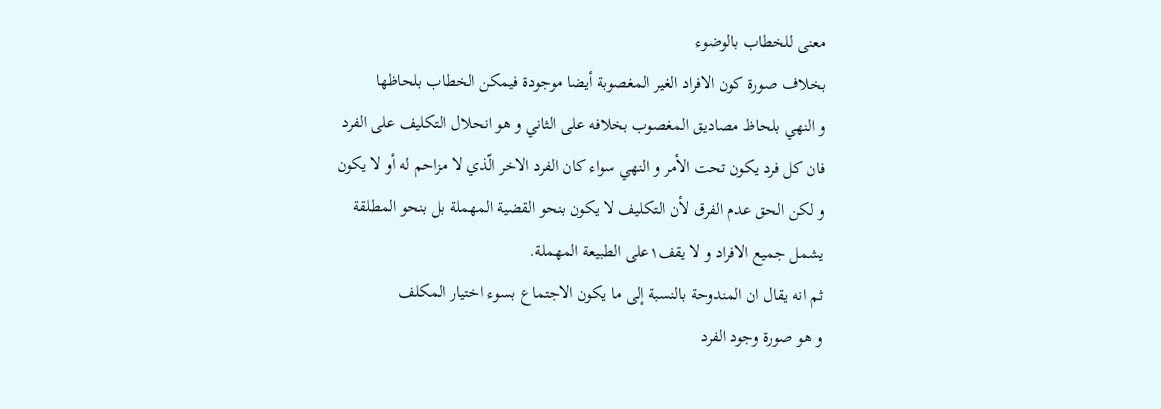معنى للخطاب بالوضوء
بخلاف صورة كون الافراد الغير المغصوبة أيضا موجودة فيمكن الخطاب بلحاظها
و النهي بلحاظ مصاديق المغصوب بخلافه على الثاني و هو انحلال التكليف على الفرد
فان كل فرد يكون تحت الأمر و النهي سواء كان الفرد الاخر الّذي لا مزاحم له أو لا يكون
و لكن الحق عدم الفرق لأن التكليف لا يكون بنحو القضية المهملة بل بنحو المطلقة
يشمل جميع الافراد و لا يقف١على الطبيعة المهملة.
ثم انه يقال ان المندوحة بالنسبة إلى ما يكون الاجتماع بسوء اختيار المكلف
و هو صورة وجود الفرد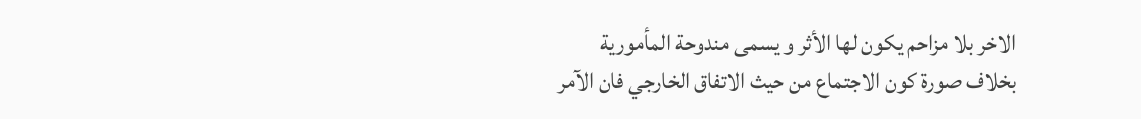الاخر بلا مزاحم يكون لها الأثر و يسمى مندوحة المأمورية
بخلاف صورة كون الاجتماع من حيث الاتفاق الخارجي فان الآمر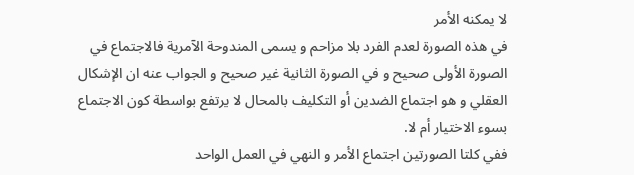لا يمكنه الأمر
في هذه الصورة لعدم الفرد بلا مزاحم و يسمى المندوحة الآمرية فالاجتماع في
الصورة الأولى صحيح و في الصورة الثانية غير صحيح و الجواب عنه ان الإشكال
العقلي و هو اجتماع الضدين أو التكليف بالمحال لا يرتفع بواسطة كون الاجتماع
بسوء الاختيار أم لا.
ففي كلتا الصورتين اجتماع الأمر و النهي في العمل الواحد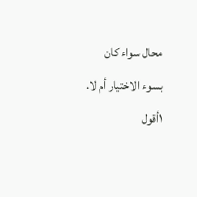محال سواء كان
بسوء الاختيار أم لا.
١أقول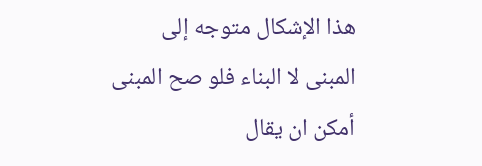هذا الإشكال متوجه إلى المبنى لا البناء فلو صح المبنى أمكن ان يقال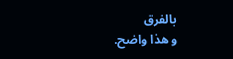بالفرق
و هذا واضح.